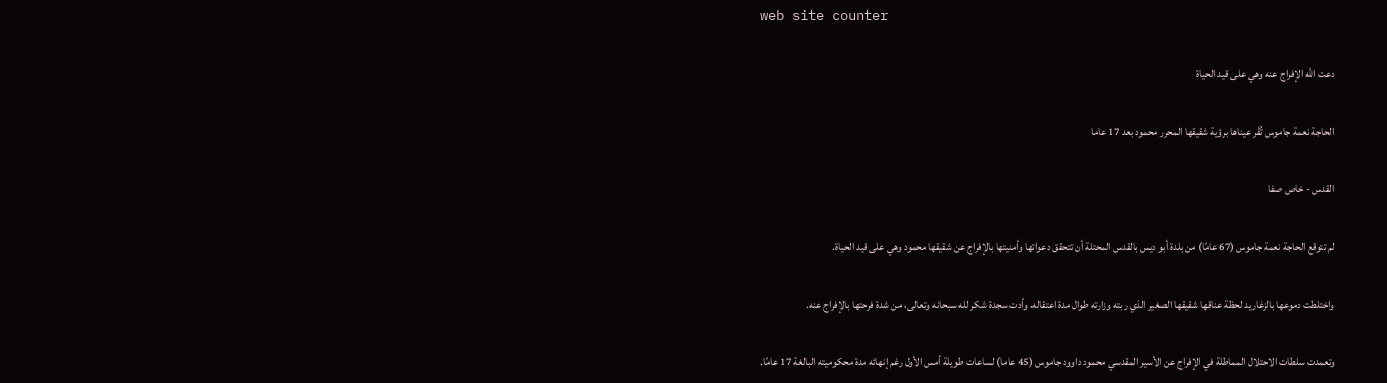web site counter

دعت الله الإفراج عنه وهي على قيد الحياة

الحاجة نعمة جاموس تُقَر عيناها برؤية شقيقها المحرر محمود بعد 17 عاما

القدس - خاص صفا

لم تتوقع الحاجة نعمة جاموس (67 عامًا) من بلدة أبو ديس بالقدس المحتلة أن تتحقق دعواتها وأمنيتها بالإفراج عن شقيقها محمود وهي على قيد الحياة.

واختلطت دموعها بالزغاريد لحظة عناقها شقيقها الصغير الذي ربته وزارته طوال مدة اعتقاله، وأدت سجدة شكر لله سبحانه وتعالى، من شدة فرحتها بالإفراج عنه.

وتعمدت سلطات الاحتلال المماطلة في الإفراج عن الأسير المقدسي محمود داوود جاموس (45 عاما) لساعات طويلة أمس الأول رغم إنهائه مدة محكوميته البالغة 17 عامًا.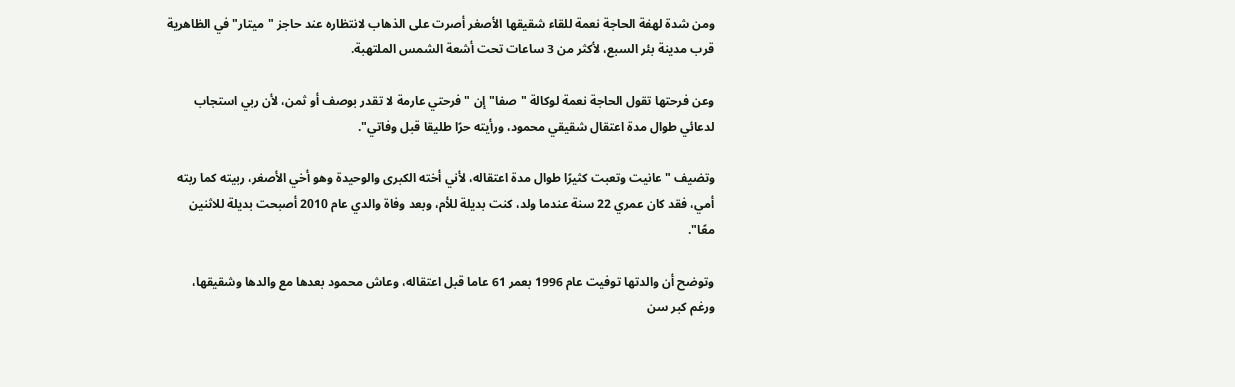ومن شدة لهفة الحاجة نعمة للقاء شقيقها الأصغر أصرت على الذهاب لانتظاره عند حاجز "ميتار" في الظاهرية قرب مدينة بئر السبع، لأكثر من 3 ساعات تحت أشعة الشمس الملتهبة.

وعن فرحتها تقول الحاجة نعمة لوكالة "صفا" إن "فرحتي عارمة لا تقدر بوصف أو ثمن، لأن ربي استجاب لدعائي طوال مدة اعتقال شقيقي محمود، ورأيته حرًا طليقا قبل وفاتي".

وتضيف "عانيت وتعبت كثيرًا طوال مدة اعتقاله، لأني أخته الكبرى والوحيدة وهو أخي الأصغر، ربيته كما ربته أمي، فقد كان عمري 22 سنة عندما ولد، كنت بديلة للأم، وبعد وفاة والدي عام 2010 أصبحت بديلة للاثنين معًا".

وتوضح أن والدتها توفيت عام 1996 بعمر 61 عاما قبل اعتقاله، وعاش محمود بعدها مع والدها وشقيقها، ورغم كبر سن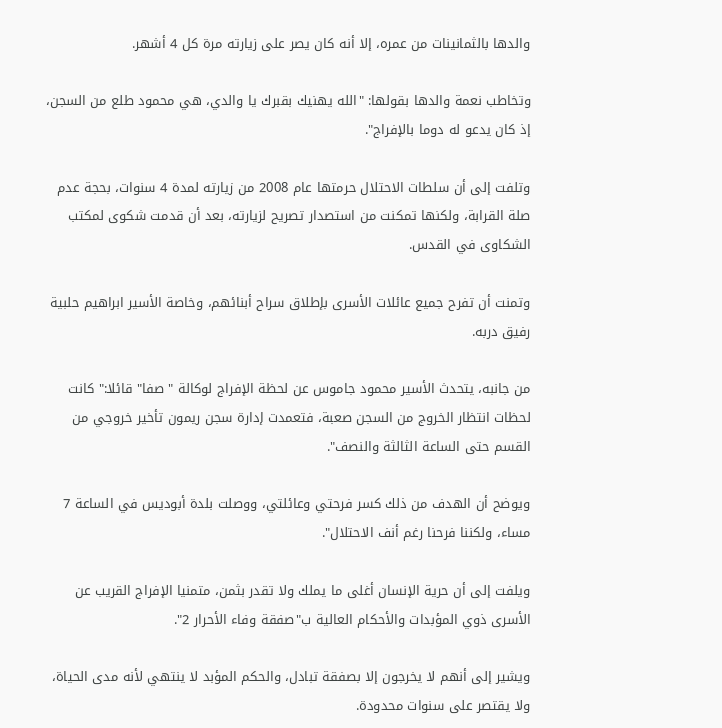والدها بالثمانينات من عمره، إلا أنه كان يصر على زيارته مرة كل 4 أشهر.

وتخاطب نعمة والدها بقولها: "الله يهنيك بقبرك يا والدي، هي محمود طلع من السجن، إذ كان يدعو له دوما بالإفراج".

وتلفت إلى أن سلطات الاحتلال حرمتها عام 2008 من زيارته لمدة 4 سنوات، بحجة عدم صلة القرابة، ولكنها تمكنت من استصدار تصريح لزيارته، بعد أن قدمت شكوى لمكتب الشكاوى في القدس.

وتمنت أن تفرح جميع عائلات الأسرى بإطلاق سراح أبنائهم، وخاصة الأسير ابراهيم حلبية رفيق دربه.

من جانبه، يتحدث الأسير محمود جاموس عن لحظة الإفراج لوكالة " صفا" قائلا:" كانت لحظات انتظار الخروج من السجن صعبة، فتعمدت إدارة سجن ريمون تأخير خروجي من القسم حتى الساعة الثالثة والنصف".

ويوضح أن الهدف من ذلك كسر فرحتي وعائلتي، ووصلت بلدة أبوديس في الساعة 7 مساء، ولكننا فرحنا رغم أنف الاحتلال".

ويلفت إلى أن حرية الإنسان أغلى ما يملك ولا تقدر بثمن، متمنيا الإفراج القريب عن الأسرى ذوي المؤبدات والأحكام العالية ب"صفقة وفاء الأحرار 2".

ويشير إلى أنهم لا يخرجون إلا بصفقة تبادل، والحكم المؤبد لا ينتهي لأنه مدى الحياة، ولا يقتصر على سنوات محدودة.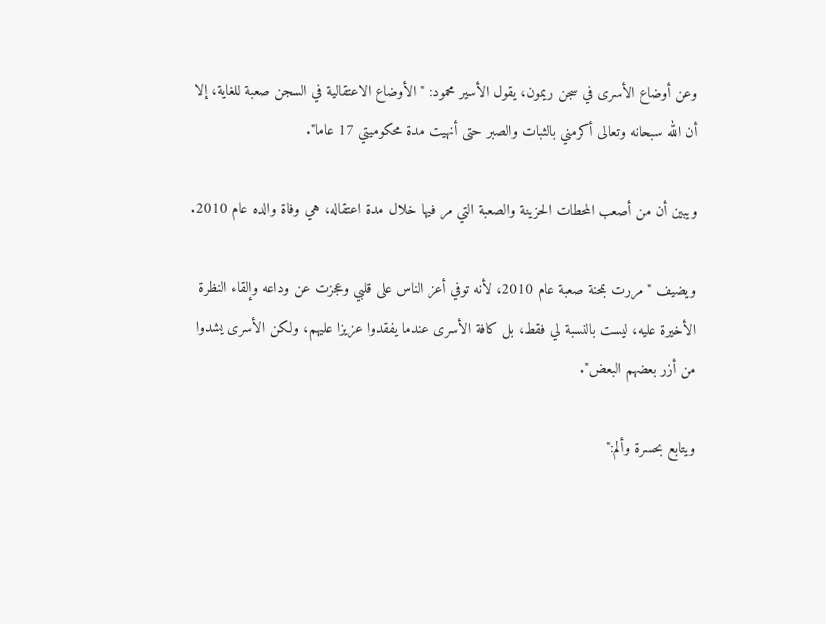وعن أوضاع الأسرى في سجن ريمون، يقول الأسير محمود: "الأوضاع الاعتقالية في السجن صعبة للغاية، إلا أن الله سبحانه وتعالى أكرمني بالثبات والصبر حتى أنهيت مدة محكوميتي 17 عاما".

ويبين أن من أصعب المحطات الحزينة والصعبة التي مر فيها خلال مدة اعتقاله، هي وفاة والده عام 2010.

ويضيف "مررت بمحنة صعبة عام 2010، لأنه توفي أعز الناس على قلبي وعجزت عن وداعه وإلقاء النظرة الأخيرة عليه، ليست بالنسبة لي فقط، بل كافة الأسرى عندما يفقدوا عزيزا عليهم، ولكن الأسرى يشدوا من أزر بعضهم البعض".

ويتابع بحسرة وألم:"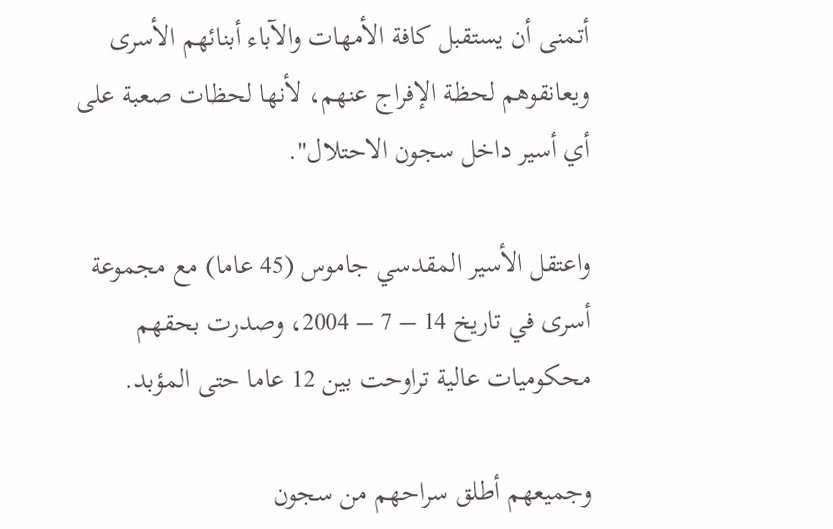أتمنى أن يستقبل كافة الأمهات والآباء أبنائهم الأسرى ويعانقوهم لحظة الإفراج عنهم، لأنها لحظات صعبة على أي أسير داخل سجون الاحتلال".

واعتقل الأسير المقدسي جاموس (45 عاما) مع مجموعة أسرى في تاريخ 14 – 7 – 2004، وصدرت بحقهم محكوميات عالية تراوحت بين 12 عاما حتى المؤبد.

وجميعهم أطلق سراحهم من سجون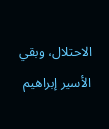الاحتلال، وبقي الأسير إبراهيم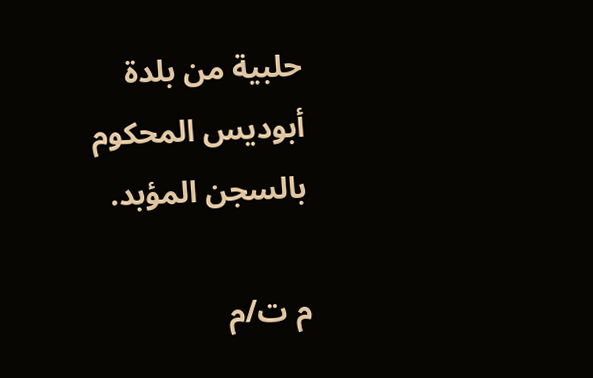حلبية من بلدة أبوديس المحكوم بالسجن المؤبد.

م ت/م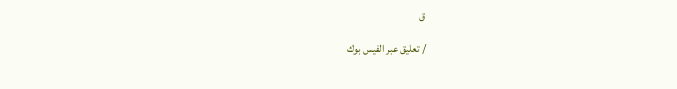ق

/ تعليق عبر الفيس بوك